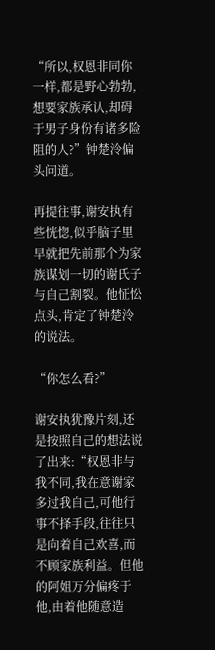“所以,权恩非同你一样,都是野心勃勃,想要家族承认,却碍于男子身份有诸多险阻的人?”钟楚泠偏头问道。

再提往事,谢安执有些恍惚,似乎脑子里早就把先前那个为家族谋划一切的谢氏子与自己割裂。他怔忪点头,肯定了钟楚泠的说法。

“你怎么看?”

谢安执犹豫片刻,还是按照自己的想法说了出来:“权恩非与我不同,我在意谢家多过我自己,可他行事不择手段,往往只是向着自己欢喜,而不顾家族利益。但他的阿姐万分偏疼于他,由着他随意造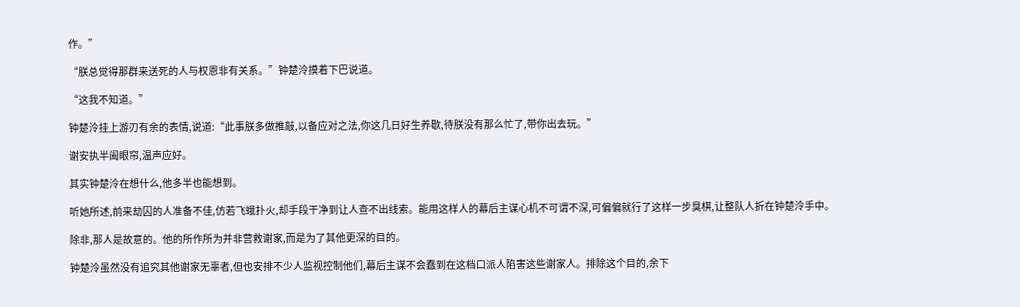作。”

“朕总觉得那群来送死的人与权恩非有关系。”钟楚泠摸着下巴说道。

“这我不知道。”

钟楚泠挂上游刃有余的表情,说道:“此事朕多做推敲,以备应对之法,你这几日好生养歇,待朕没有那么忙了,带你出去玩。”

谢安执半阖眼帘,温声应好。

其实钟楚泠在想什么,他多半也能想到。

听她所述,前来劫囚的人准备不佳,仿若飞蛾扑火,却手段干净到让人查不出线索。能用这样人的幕后主谋心机不可谓不深,可偏偏就行了这样一步臭棋,让整队人折在钟楚泠手中。

除非,那人是故意的。他的所作所为并非营救谢家,而是为了其他更深的目的。

钟楚泠虽然没有追究其他谢家无辜者,但也安排不少人监视控制他们,幕后主谋不会蠢到在这档口派人陷害这些谢家人。排除这个目的,余下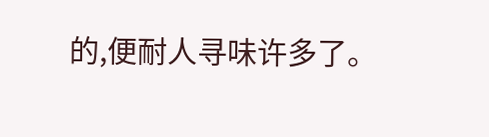的,便耐人寻味许多了。